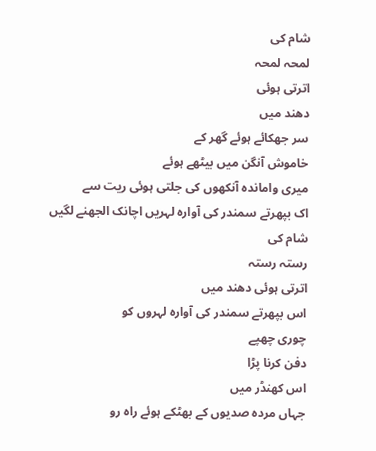شام کی
لمحہ لمحہ
اترتی ہوئی
دھند میں
سر جھکائے ہوئے گھر کے
خاموش آنگن میں بیٹھے ہوئے
میری واماندہ آنکھوں کی جلتی ہوئی ریت سے
اک بپھرتے سمندر کی آوارہ لہریں اچانک الجھنے لگیں
شام کی
رستہ رستہ
اترتی ہوئی دھند میں
اس بپھرتے سمندر کی آوارہ لہروں کو
چوری چھپے
دفن کرنا پڑا
اس کھنڈر میں
جہاں مردہ صدیوں کے بھٹکے ہوئے راہ رو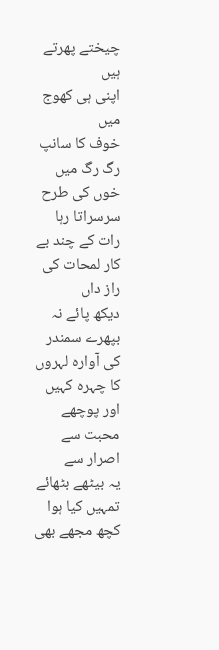چیختے پھرتے ہیں
اپنی ہی کھوج میں
خوف کا سانپ
رگ رگ میں خوں کی طرح سرسراتا رہا
رات کے چند بے کار لمحات کی راز داں
دیکھ پائے نہ بپھرے سمندر کی آوارہ لہروں کا چہرہ کہیں
اور پوچھے محبت سے اصرار سے
یہ بیٹھے بٹھائے تمہیں کیا ہوا
کچھ مجھے بھی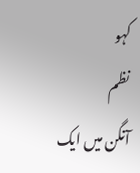کہو
نظم
آنگن میں ایک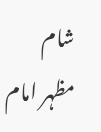شام
مظہر امام